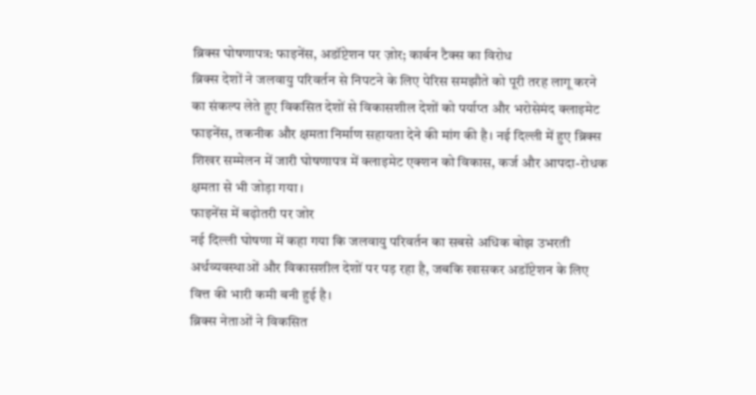ब्रिक्स घोषणापत्र: फाइनेंस, अडॉप्टेशन पर ज़ोर; कार्बन टैक्स का विरोध
ब्रिक्स देशों ने जलवायु परिवर्तन से निपटने के लिए पेरिस समझौते को पूरी तरह लागू करने का संकल्प लेते हुए विकसित देशों से विकासशील देशों को पर्याप्त और भरोसेमंद क्लाइमेट फाइनेंस, तकनीक और क्षमता निर्माण सहायता देने की मांग की है। नई दिल्ली में हुए ब्रिक्स शिखर सम्मेलन में जारी घोषणापत्र में क्लाइमेट एक्शन को विकास, कर्ज और आपदा-रोधक क्षमता से भी जोड़ा गया।
फाइनेंस में बढ़ोतरी पर जोर
नई दिल्ली घोषणा में कहा गया कि जलवायु परिवर्तन का सबसे अधिक बोझ उभरती अर्थव्यवस्थाओं और विकासशील देशों पर पड़ रहा है, जबकि खासकर अडॉप्टेशन के लिए वित्त की भारी कमी बनी हुई है।
ब्रिक्स नेताओं ने विकसित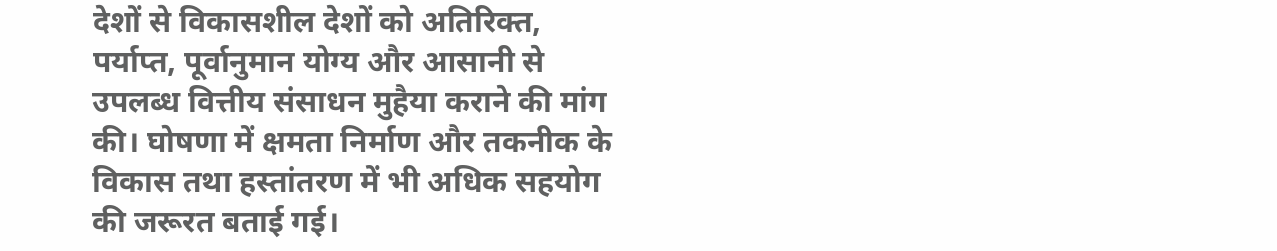देशों से विकासशील देशों को अतिरिक्त, पर्याप्त, पूर्वानुमान योग्य और आसानी से उपलब्ध वित्तीय संसाधन मुहैया कराने की मांग की। घोषणा में क्षमता निर्माण और तकनीक के विकास तथा हस्तांतरण में भी अधिक सहयोग की जरूरत बताई गई।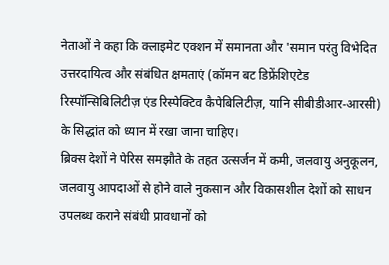नेताओं ने कहा कि क्लाइमेट एक्शन में समानता और 'समान परंतु विभेदित उत्तरदायित्व और संबंधित क्षमताएं (कॉमन बट डिफ्रेंशिएटेड रिस्पॉन्सिबिलिटीज़ एंड रिस्पेक्टिव कैपेबिलिटीज़, यानि सीबीडीआर-आरसी) के सिद्धांत को ध्यान में रखा जाना चाहिए।
ब्रिक्स देशों ने पेरिस समझौते के तहत उत्सर्जन में कमी, जलवायु अनुकूलन, जलवायु आपदाओं से होने वाले नुकसान और विकासशील देशों को साधन उपलब्ध कराने संबंधी प्रावधानों को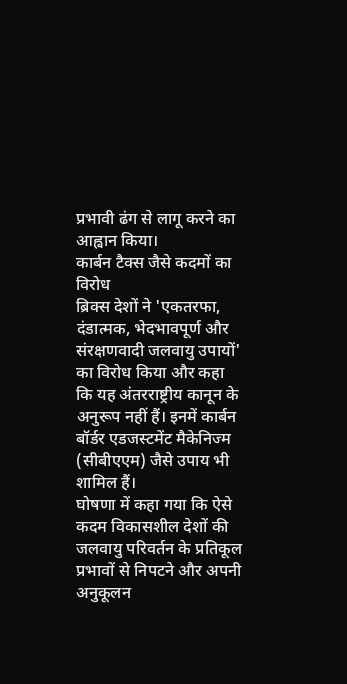प्रभावी ढंग से लागू करने का आह्वान किया।
कार्बन टैक्स जैसे कदमों का विरोध
ब्रिक्स देशों ने 'एकतरफा, दंडात्मक, भेदभावपूर्ण और संरक्षणवादी जलवायु उपायों' का विरोध किया और कहा कि यह अंतरराष्ट्रीय कानून के अनुरूप नहीं हैं। इनमें कार्बन बॉर्डर एडजस्टमेंट मैकेनिज्म (सीबीएएम) जैसे उपाय भी शामिल हैं।
घोषणा में कहा गया कि ऐसे कदम विकासशील देशों की जलवायु परिवर्तन के प्रतिकूल प्रभावों से निपटने और अपनी अनुकूलन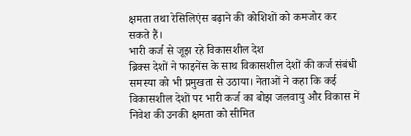क्षमता तथा रेसिलिएंस बढ़ाने की कोशिशों को कमजोर कर सकते हैं।
भारी कर्ज से जूझ रहे विकासशील देश
ब्रिक्स देशों ने फाइनेंस के साथ विकासशील देशों की कर्ज संबंधी समस्या को भी प्रमुखता से उठाया। नेताओं ने कहा कि कई विकासशील देशों पर भारी कर्ज का बोझ जलवायु और विकास में निवेश की उनकी क्षमता को सीमित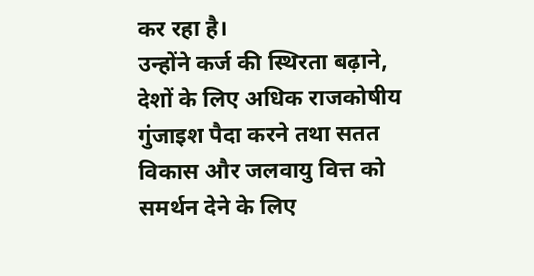कर रहा है।
उन्होंने कर्ज की स्थिरता बढ़ाने, देशों के लिए अधिक राजकोषीय गुंजाइश पैदा करने तथा सतत विकास और जलवायु वित्त को समर्थन देने के लिए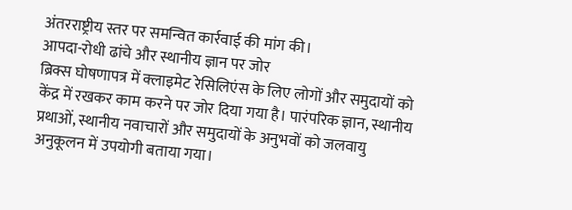अंतरराष्ट्रीय स्तर पर समन्वित कार्रवाई की मांग की।
आपदा-रोधी ढांचे और स्थानीय ज्ञान पर जोर
ब्रिक्स घोषणापत्र में क्लाइमेट रेसिलिएंस के लिए लोगों और समुदायों को केंद्र में रखकर काम करने पर जोर दिया गया है। पारंपरिक ज्ञान, स्थानीय प्रथाओं, स्थानीय नवाचारों और समुदायों के अनुभवों को जलवायु अनुकूलन में उपयोगी बताया गया।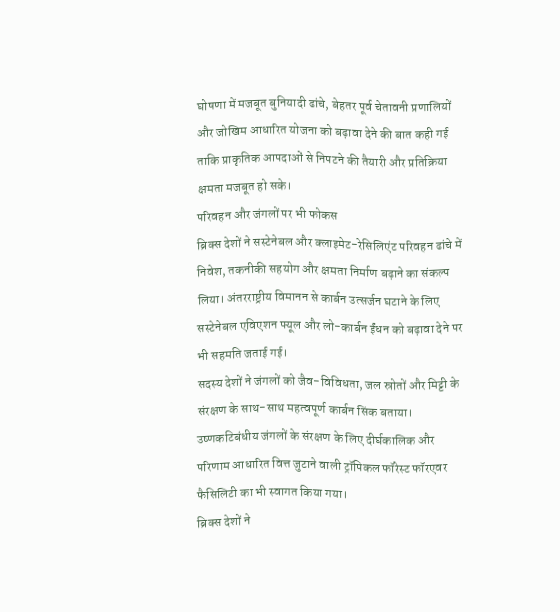घोषणा में मजबूत बुनियादी ढांचे, बेहतर पूर्व चेतावनी प्रणालियों और जोखिम आधारित योजना को बढ़ावा देने की बात कही गई ताकि प्राकृतिक आपदाओं से निपटने की तैयारी और प्रतिक्रिया क्षमता मजबूत हो सके।
परिवहन और जंगलों पर भी फोकस
ब्रिक्स देशों ने सस्टेनेबल और क्लाइमेट-रेसिलिएंट परिवहन ढांचे में निवेश, तकनीकी सहयोग और क्षमता निर्माण बढ़ाने का संकल्प लिया। अंतरराष्ट्रीय विमानन से कार्बन उत्सर्जन घटाने के लिए सस्टेनेबल एविएशन फ्यूल और लो-कार्बन ईंधन को बढ़ावा देने पर भी सहमति जताई गई।
सदस्य देशों ने जंगलों को जैव-विविधता, जल स्रोतों और मिट्टी के संरक्षण के साथ-साथ महत्वपूर्ण कार्बन सिंक बताया। उष्णकटिबंधीय जंगलों के संरक्षण के लिए दीर्घकालिक और परिणाम आधारित वित्त जुटाने वाली ट्रॉपिकल फॉरेस्ट फॉरएवर फैसिलिटी का भी स्वागत किया गया।
ब्रिक्स देशों ने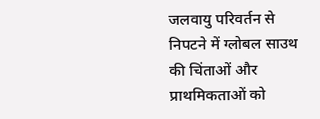जलवायु परिवर्तन से निपटने में ग्लोबल साउथ की चिंताओं और प्राथमिकताओं को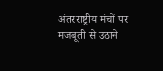अंतरराष्ट्रीय मंचों पर मजबूती से उठाने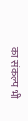का संकल्प भी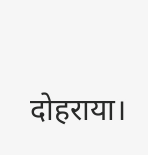दोहराया।